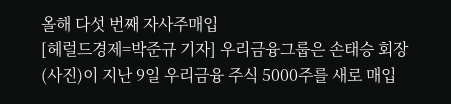올해 다섯 번째 자사주매입
[헤럴드경제=박준규 기자] 우리금융그룹은 손태승 회장(사진)이 지난 9일 우리금융 주식 5000주를 새로 매입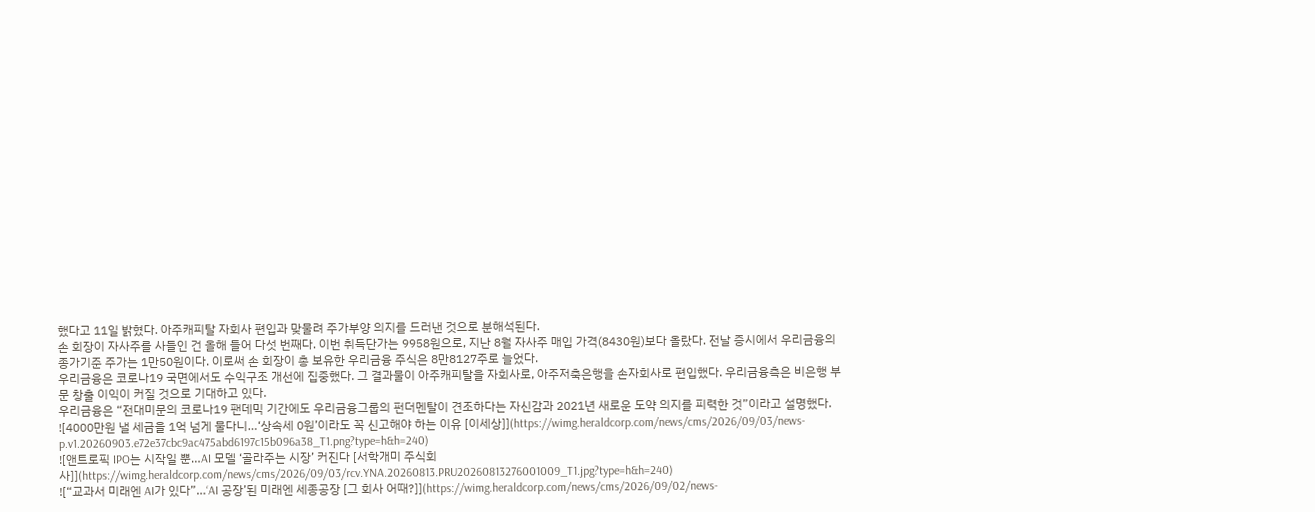했다고 11일 밝혔다. 아주캐피탈 자회사 편입과 맞물려 주가부양 의지를 드러낸 것으로 분해석된다.
손 회장이 자사주를 사들인 건 올해 들어 다섯 번째다. 이번 취득단가는 9958원으로, 지난 8월 자사주 매입 가격(8430원)보다 올랐다. 전날 증시에서 우리금융의 종가기준 주가는 1만50원이다. 이로써 손 회장이 총 보유한 우리금융 주식은 8만8127주로 늘었다.
우리금융은 코로나19 국면에서도 수익구조 개선에 집중했다. 그 결과물이 아주캐피탈을 자회사로, 아주저축은행을 손자회사로 편입했다. 우리금융측은 비은행 부문 창출 이익이 커질 것으로 기대하고 있다.
우리금융은 “전대미문의 코로나19 팬데믹 기간에도 우리금융그룹의 펀더멘탈이 견조하다는 자신감과 2021년 새로운 도약 의지를 피력한 것”이라고 설명했다.
![4000만원 낼 세금을 1억 넘게 물다니…‘상속세 0원’이라도 꼭 신고해야 하는 이유 [이세상]](https://wimg.heraldcorp.com/news/cms/2026/09/03/news-p.v1.20260903.e72e37cbc9ac475abd6197c15b096a38_T1.png?type=h&h=240)
![앤트로픽 IPO는 시작일 뿐…AI 모델 ‘골라주는 시장’ 커진다 [서학개미 주식회사]](https://wimg.heraldcorp.com/news/cms/2026/09/03/rcv.YNA.20260813.PRU20260813276001009_T1.jpg?type=h&h=240)
![“교과서 미래엔 AI가 있다”…‘AI 공장’된 미래엔 세종공장 [그 회사 어때?]](https://wimg.heraldcorp.com/news/cms/2026/09/02/news-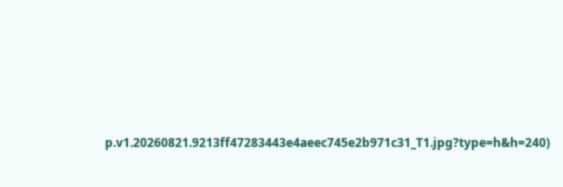p.v1.20260821.9213ff47283443e4aeec745e2b971c31_T1.jpg?type=h&h=240)